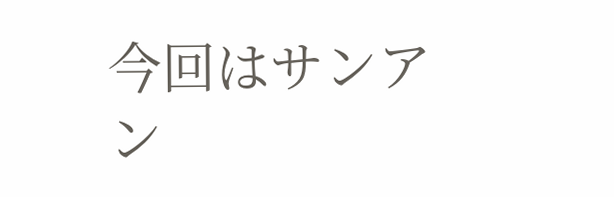今回はサンアン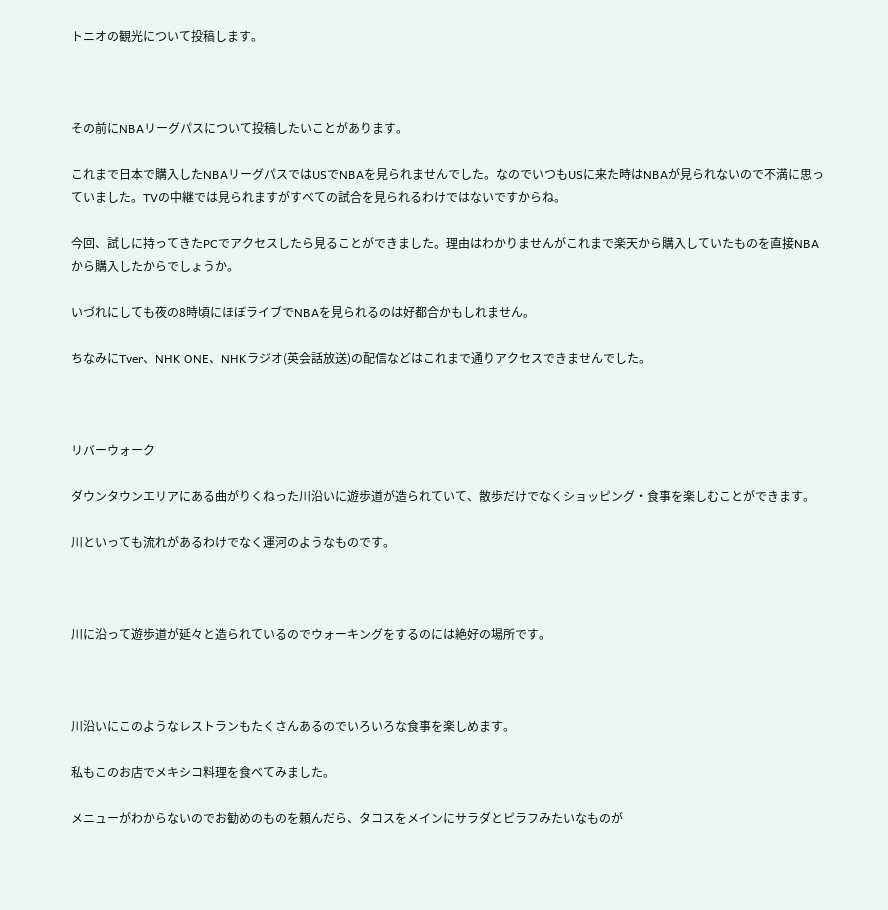トニオの観光について投稿します。



その前にNBAリーグパスについて投稿したいことがあります。

これまで日本で購入したNBAリーグパスではUSでNBAを見られませんでした。なのでいつもUSに来た時はNBAが見られないので不満に思っていました。TVの中継では見られますがすべての試合を見られるわけではないですからね。

今回、試しに持ってきたPCでアクセスしたら見ることができました。理由はわかりませんがこれまで楽天から購入していたものを直接NBAから購入したからでしょうか。

いづれにしても夜の8時頃にほぼライブでNBAを見られるのは好都合かもしれません。

ちなみにTver、NHK ONE、NHKラジオ(英会話放送)の配信などはこれまで通りアクセスできませんでした。



リバーウォーク

ダウンタウンエリアにある曲がりくねった川沿いに遊歩道が造られていて、散歩だけでなくショッピング・食事を楽しむことができます。

川といっても流れがあるわけでなく運河のようなものです。



川に沿って遊歩道が延々と造られているのでウォーキングをするのには絶好の場所です。



川沿いにこのようなレストランもたくさんあるのでいろいろな食事を楽しめます。

私もこのお店でメキシコ料理を食べてみました。

メニューがわからないのでお勧めのものを頼んだら、タコスをメインにサラダとピラフみたいなものが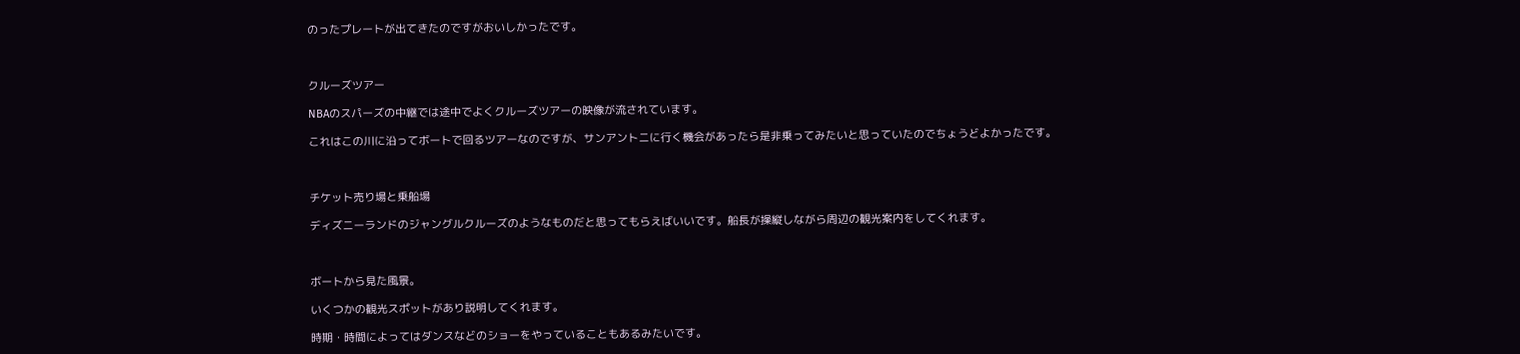のったプレートが出てきたのですがおいしかったです。



クルーズツアー

NBAのスパーズの中継では途中でよくクルーズツアーの映像が流されています。

これはこの川に沿ってボートで回るツアーなのですが、サンアントニに行く機会があったら是非乗ってみたいと思っていたのでちょうどよかったです。



チケット売り場と乗船場

ディズニーランドのジャングルクルーズのようなものだと思ってもらえばいいです。船長が操縦しながら周辺の観光案内をしてくれます。



ボートから見た風景。

いくつかの観光スポットがあり説明してくれます。

時期・時間によってはダンスなどのショーをやっていることもあるみたいです。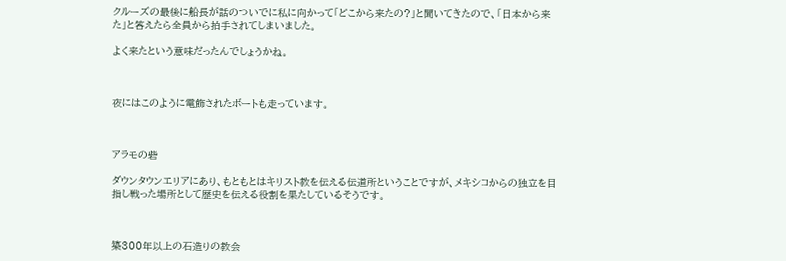クルーズの最後に船長が話のついでに私に向かって「どこから来たの?」と聞いてきたので、「日本から来た」と答えたら全員から拍手されてしまいました。

よく来たという意味だったんでしょうかね。



夜にはこのように電飾されたボートも走っています。



アラモの砦

ダウンタウンエリアにあり、もともとはキリスト教を伝える伝道所ということですが、メキシコからの独立を目指し戦った場所として歴史を伝える役割を果たしているそうです。



築300年以上の石造りの教会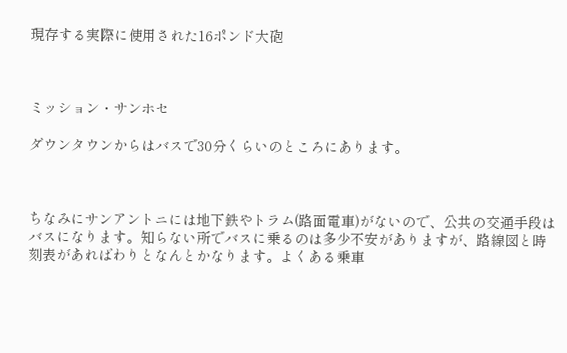現存する実際に使用された16ポンド大砲



ミッション・サンホセ

ダウンタウンからはバスで30分くらいのところにあります。



ちなみにサンアントニには地下鉄やトラム(路面電車)がないので、公共の交通手段はバスになります。知らない所でバスに乗るのは多少不安がありますが、路線図と時刻表があればわりとなんとかなります。よくある乗車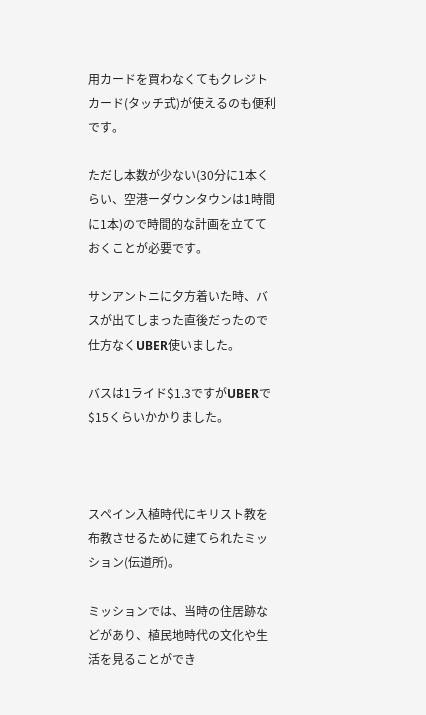用カードを買わなくてもクレジトカード(タッチ式)が使えるのも便利です。

ただし本数が少ない(30分に1本くらい、空港ーダウンタウンは1時間に1本)ので時間的な計画を立てておくことが必要です。

サンアントニに夕方着いた時、バスが出てしまった直後だったので仕方なくUBER使いました。

バスは1ライド$1.3ですがUBERで$15くらいかかりました。



スペイン入植時代にキリスト教を布教させるために建てられたミッション(伝道所)。

ミッションでは、当時の住居跡などがあり、植民地時代の文化や生活を見ることができ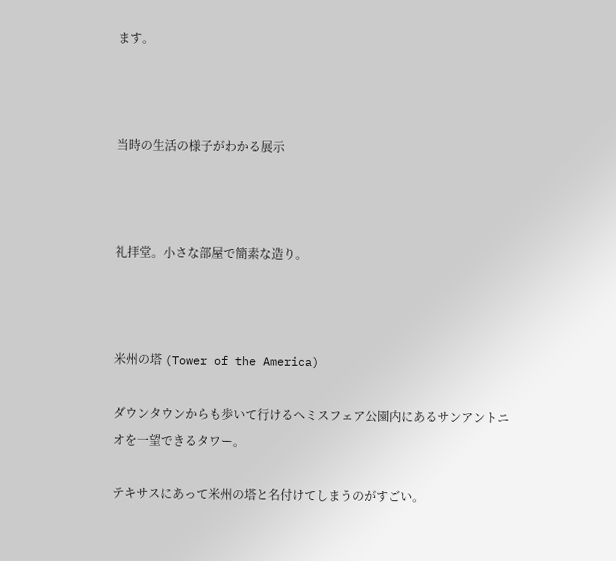ます。



当時の生活の様子がわかる展示



礼拝堂。小さな部屋で簡素な造り。



米州の塔 (Tower of the America)

ダウンタウンからも歩いて行けるへミスフェア公園内にあるサンアントニオを一望できるタワー。

テキサスにあって米州の塔と名付けてしまうのがすごい。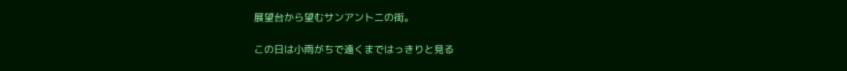展望台から望むサンアントニの街。

この日は小雨がちで遠くまではっきりと見る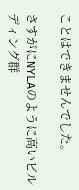ことはできませんでした。

さすがにNYLAのように高いビルディング群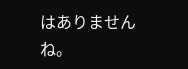はありませんね。